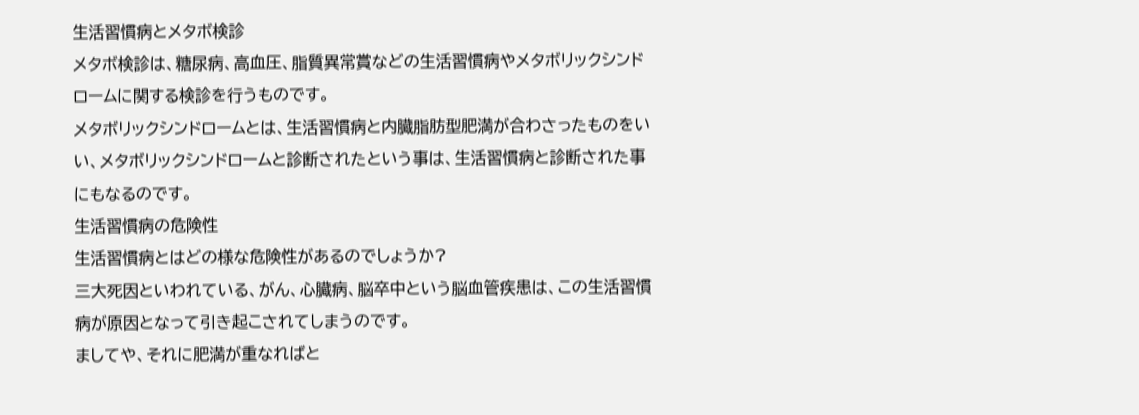生活習慣病とメタボ検診
メタボ検診は、糖尿病、高血圧、脂質異常賞などの生活習慣病やメタボリックシンドロームに関する検診を行うものです。
メタボリックシンドロームとは、生活習慣病と内臓脂肪型肥満が合わさったものをいい、メタボリックシンドロームと診断されたという事は、生活習慣病と診断された事にもなるのです。
生活習慣病の危険性
生活習慣病とはどの様な危険性があるのでしょうか?
三大死因といわれている、がん、心臓病、脳卒中という脳血管疾患は、この生活習慣病が原因となって引き起こされてしまうのです。
ましてや、それに肥満が重なればと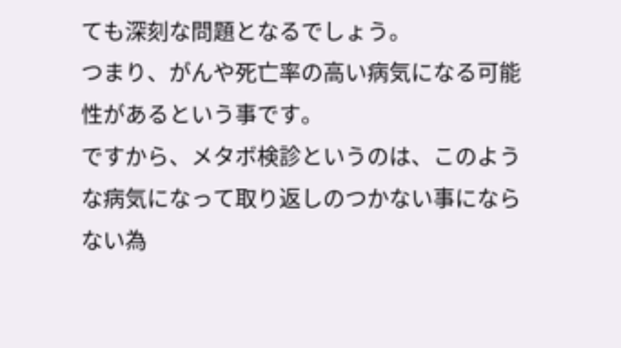ても深刻な問題となるでしょう。
つまり、がんや死亡率の高い病気になる可能性があるという事です。
ですから、メタボ検診というのは、このような病気になって取り返しのつかない事にならない為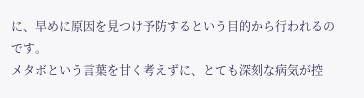に、早めに原因を見つけ予防するという目的から行われるのです。
メタボという言葉を甘く考えずに、とても深刻な病気が控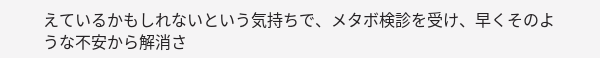えているかもしれないという気持ちで、メタボ検診を受け、早くそのような不安から解消さ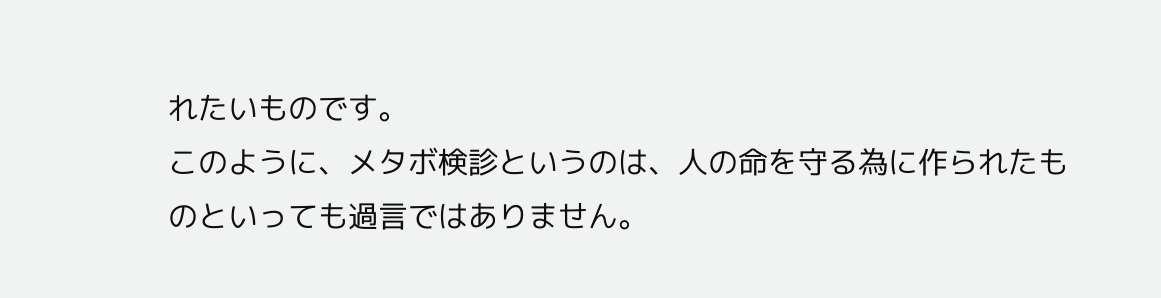れたいものです。
このように、メタボ検診というのは、人の命を守る為に作られたものといっても過言ではありません。